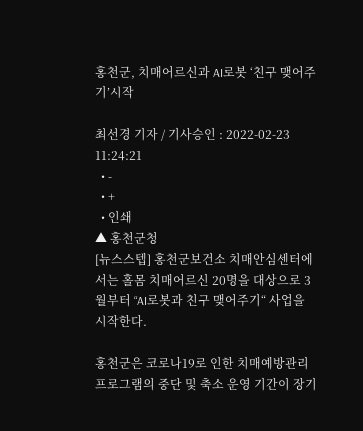홍천군, 치매어르신과 AI로봇 ‘친구 맺어주기’시작

최선경 기자 / 기사승인 : 2022-02-23 11:24:21
  • -
  • +
  • 인쇄
▲ 홍천군청
[뉴스스텝] 홍천군보건소 치매안심센터에서는 홀몸 치매어르신 20명을 대상으로 3월부터 “AI로봇과 친구 맺어주기“ 사업을 시작한다.

홍천군은 코로나19로 인한 치매예방관리 프로그램의 중단 및 축소 운영 기간이 장기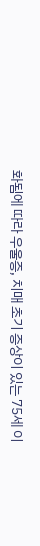화됨에 따라 우울증, 치매 초기 증상이 있는 75세 이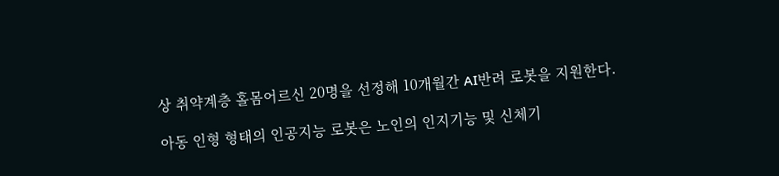상 취약계층 홀몸어르신 20명을 선정해 10개월간 AI반려 로봇을 지원한다.

아동 인형 형태의 인공지능 로봇은 노인의 인지기능 및 신체기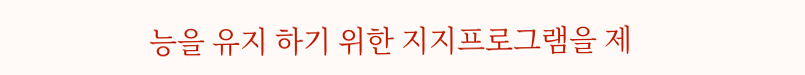능을 유지 하기 위한 지지프로그램을 제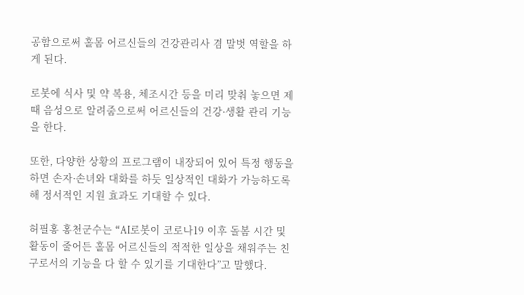공함으로써 홀몸 어르신들의 건강관리사 겸 말벗 역할을 하게 된다.

로봇에 식사 및 약 복용, 체조시간 등을 미리 맞춰 놓으면 제때 음성으로 알려줌으로써 어르신들의 건강·생활 관리 기능을 한다.

또한, 다양한 상황의 프로그램이 내장되어 있어 특정 행동을 하면 손자·손녀와 대화를 하듯 일상적인 대화가 가능하도록 해 정서적인 지원 효과도 기대할 수 있다.

허필홍 홍천군수는 “AI로봇이 코로나19 이후 돌봄 시간 및 활동이 줄어든 홀몸 어르신들의 적적한 일상을 채워주는 친구로서의 기능을 다 할 수 있기를 기대한다”고 말했다.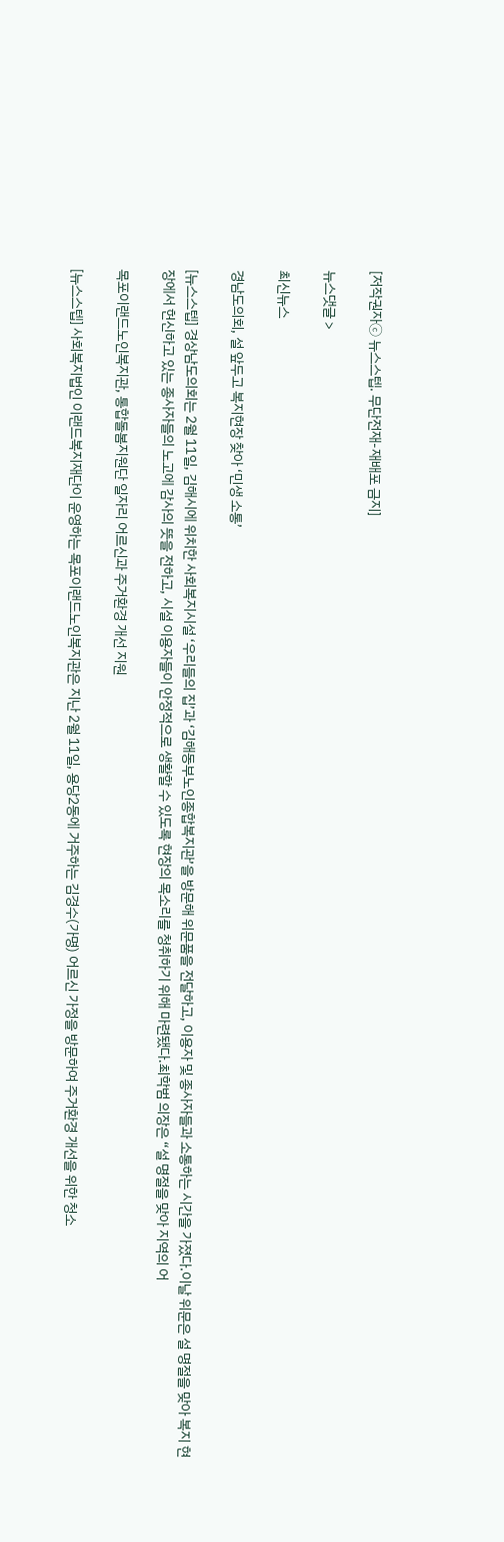[저작권자ⓒ 뉴스스텝. 무단전재-재배포 금지]

뉴스댓글 >

최신뉴스

경남도의회, 설 앞두고 복지현장 찾아 ‘민생 소통’

[뉴스스텝] 경상남도의회는 2월 11일, 김해시에 위치한 사회복지시설 ‘우리들의 집’과 ‘김해동부노인종합복지관’을 방문해 위문품을 전달하고, 이용자 및 종사자들과 소통하는 시간을 가졌다.이날 위문은 설 명절을 맞아 복지 현장에서 헌신하고 있는 종사자들의 노고에 감사의 뜻을 전하고, 시설 이용자들이 안정적으로 생활할 수 있도록 현장의 목소리를 청취하기 위해 마련됐다.최학범 의장은 “설 명절을 맞아 지역의 어

목포이랜드노인복지관, 통합돌봄지원단 일자리 어르신과 주거환경 개선 지원

[뉴스스텝] 사회복지법인 이랜드복지재단이 운영하는 목포이랜드노인복지관은 지난 2월 11일, 용당2동에 거주하는 김경수(가명) 어르신 가정을 방문하여 주거환경 개선을 위한 청소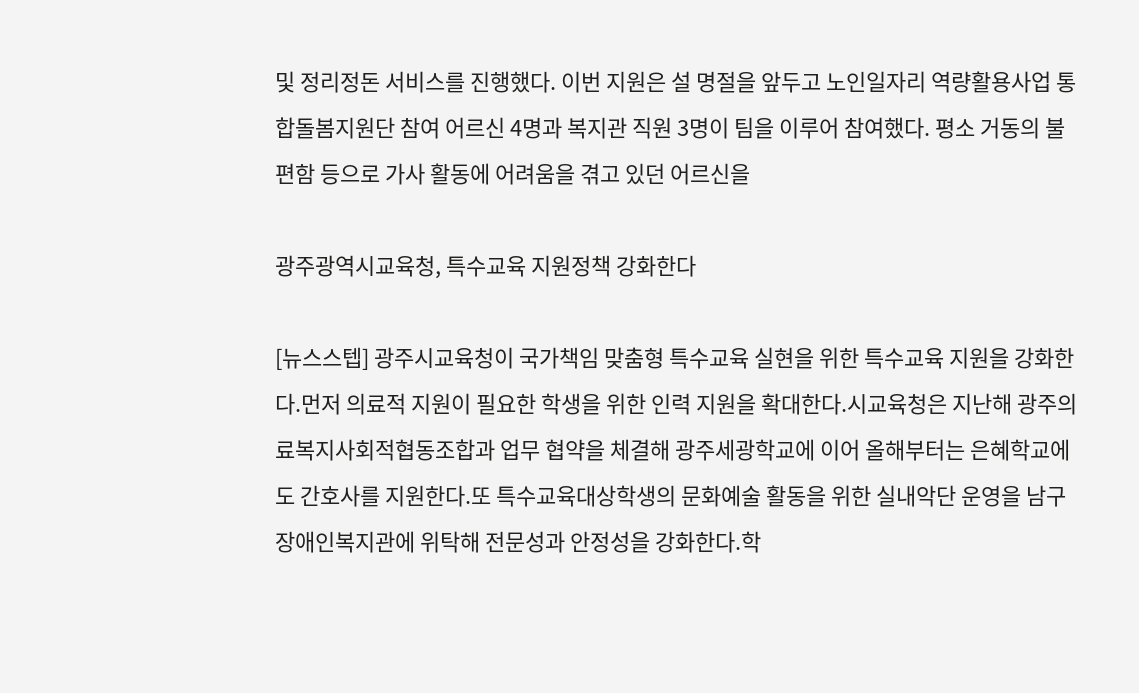및 정리정돈 서비스를 진행했다. 이번 지원은 설 명절을 앞두고 노인일자리 역량활용사업 통합돌봄지원단 참여 어르신 4명과 복지관 직원 3명이 팀을 이루어 참여했다. 평소 거동의 불편함 등으로 가사 활동에 어려움을 겪고 있던 어르신을

광주광역시교육청, 특수교육 지원정책 강화한다

[뉴스스텝] 광주시교육청이 국가책임 맞춤형 특수교육 실현을 위한 특수교육 지원을 강화한다.먼저 의료적 지원이 필요한 학생을 위한 인력 지원을 확대한다.시교육청은 지난해 광주의료복지사회적협동조합과 업무 협약을 체결해 광주세광학교에 이어 올해부터는 은혜학교에도 간호사를 지원한다.또 특수교육대상학생의 문화예술 활동을 위한 실내악단 운영을 남구 장애인복지관에 위탁해 전문성과 안정성을 강화한다.학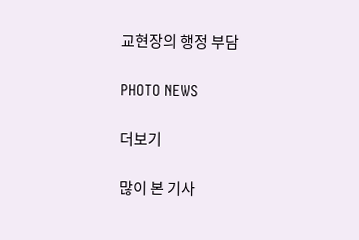교현장의 행정 부담

PHOTO NEWS

더보기

많이 본 기사